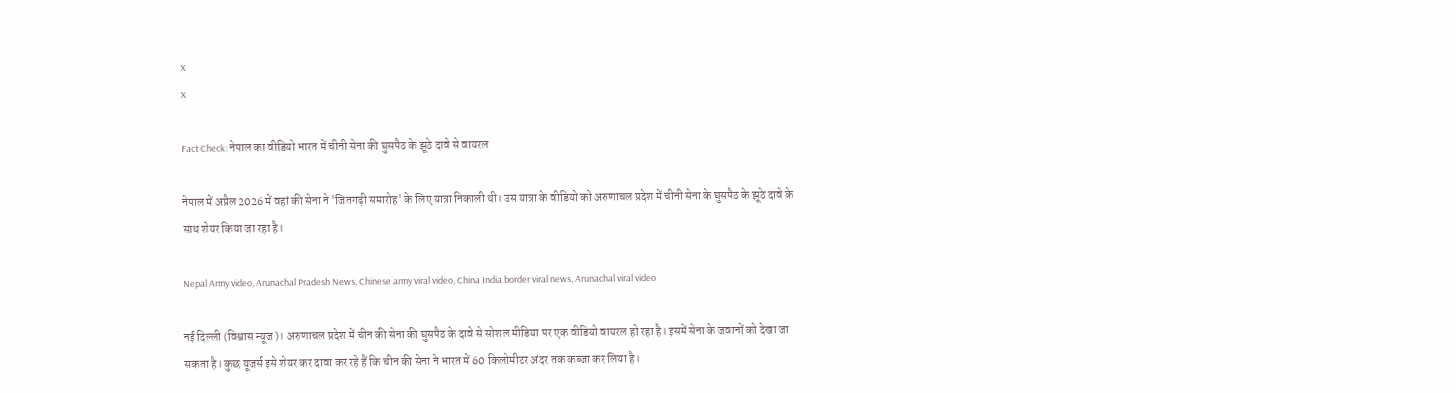X
X

Fact Check: नेपाल का वीडियो भारत में चीनी सेना की घुसपैठ के झूठे दावे से वायरल

नेपाल में अप्रैल 2026 में वहां की सेना ने 'जितगढ़ी समारोह' के लिए यात्रा निकाली थी। उस यात्रा के वीडियो को अरुणाचल प्रदेश में चीनी सेना के घुसपैठ के झूठे दावे के साथ शेयर किया जा रहा है।

Nepal Army video, Arunachal Pradesh News, Chinese army viral video, China India border viral news, Arunachal viral video

नई दिल्ली (विश्वास न्यूज)। अरुणाचल प्रदेश में चीन की सेना की घुसपैठ के दावे से सोशल मीडिया पर एक वीडियो वायरल हो रहा है। इसमें सेना के जवानों को देखा जा सकता है। कुछ यूजर्स इसे शेयर कर दावा कर रहे हैं कि चीन की सेना ने भारत में 60 किलोमीटर अंदर तक कब्जा कर लिया है।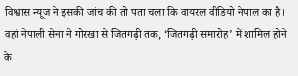विश्वास न्यूज ने इसकी जांच की तो पता चला कि वायरल वीडियो नेपाल का है। वहां नेपाली सेना ने गोरखा से जितगढ़ी तक, ‘जितगढ़ी समारोह’ में शामिल होने के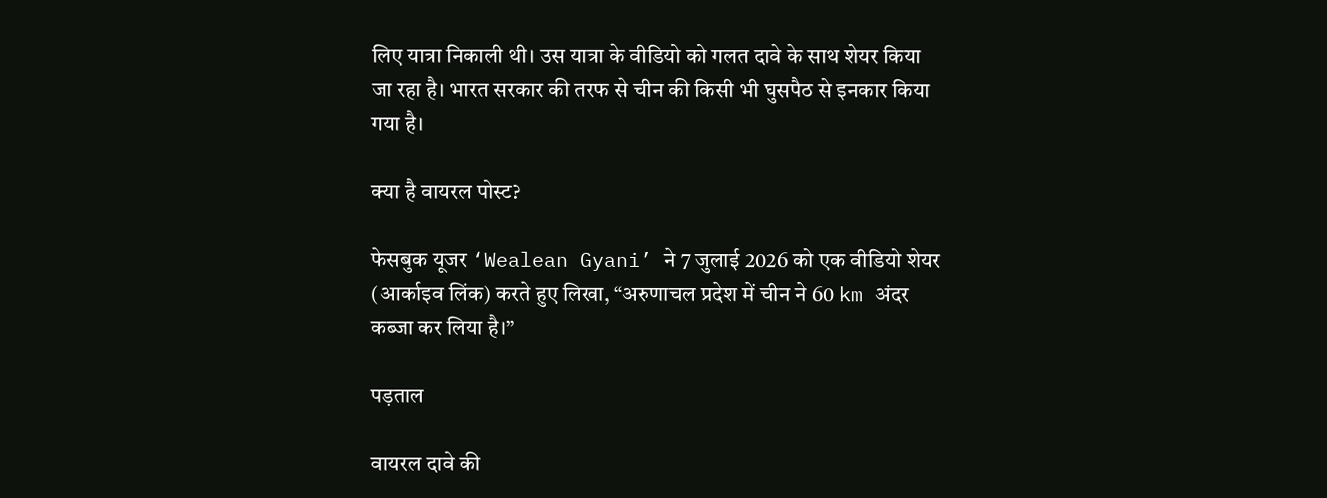लिए यात्रा निकाली थी। उस यात्रा के वीडियो को गलत दावे के साथ शेयर किया जा रहा है। भारत सरकार की तरफ से चीन की किसी भी घुसपैठ से इनकार किया गया है।

क्या है वायरल पोस्ट?

फेसबुक यूजर ‘Wealean Gyani’ ने 7 जुलाई 2026 को एक वीडियो शेयर (आर्काइव लिंक) करते हुए लिखा, “अरुणाचल प्रदेश में चीन ने 60 km अंदर कब्जा कर लिया है।”

पड़ताल

वायरल दावे की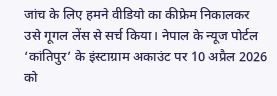जांच के लिए हमने वीडियो का कीफ्रेम निकालकर उसे गूगल लेंस से सर्च किया। नेपाल के न्यूज पोर्टल ‘कांतिपुर’ के इंस्टाग्राम अकाउंट पर 10 अप्रैल 2026 को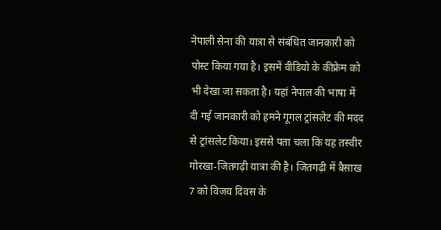नेपाली सेना की यात्रा से संबंधित जानकारी को पोस्ट किया गया है। इसमें वीडियो के कीफ्रेम को भी देखा जा सकता है। यहां नेपाल की भाषा में दी गई जानकारी को हमने गूगल ट्रांसलेट की मदद से ट्रांसलेट किया। इससे पता चला कि यह तस्वीर गोरखा-जितगढ़ी यात्रा की है। जितगढ़ी में बैसाख 7 को विजय दिवस के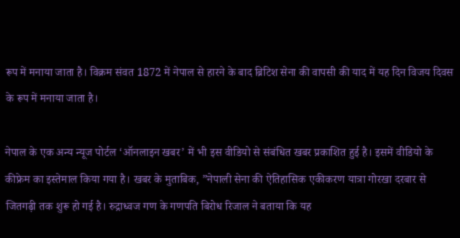रूप में मनाया जाता है। विक्रम संवत 1872 में नेपाल से हारने के बाद ब्रिटिश सेना की वापसी की याद में यह दिन विजय दिवस के रूप में मनाया जाता है।

नेपाल के एक अन्य न्यूज पोर्टल ‘ऑनलाइन खबर’ में भी इस वीडियो से संबंधित खबर प्रकाशित हुई है। इसमें वीडियो के कीफ्रेम का इस्तेमाल किया गया है। खबर के मुताबिक, ”नेपाली सेना की ऐतिहासिक एकीकरण यात्रा गोरखा दरबार से जितगढ़ी तक शुरू हो गई है। रुद्राध्वज गण के गणपति बिरोध रिजाल ने बताया कि यह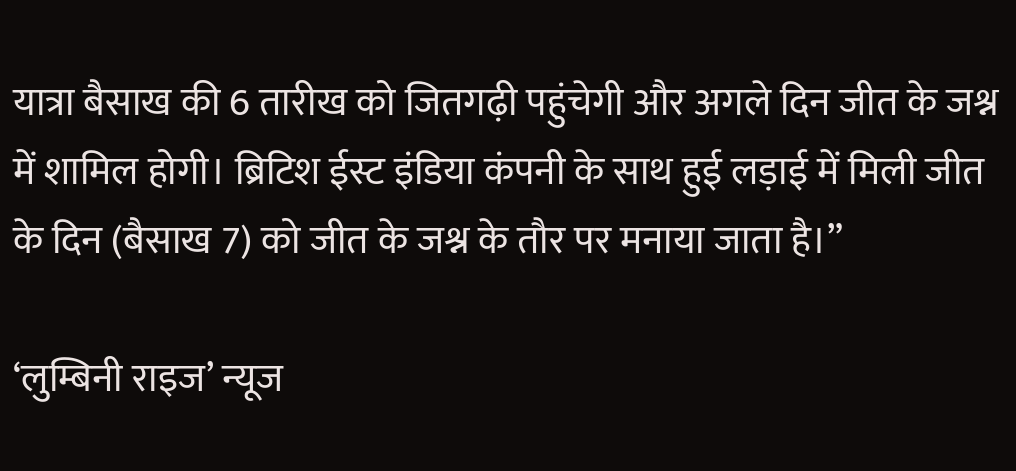यात्रा बैसाख की 6 तारीख को जितगढ़ी पहुंचेगी और अगले दिन जीत के जश्न में शामिल होगी। ब्रिटिश ईस्ट इंडिया कंपनी के साथ हुई लड़ाई में मिली जीत के दिन (बैसाख 7) को जीत के जश्न के तौर पर मनाया जाता है।”

‘लुम्बिनी राइज’ न्यूज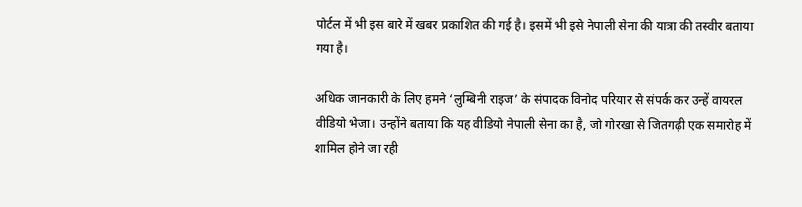पोर्टल में भी इस बारे में खबर प्रकाशित की गई है। इसमें भी इसे नेपाली सेना की यात्रा की तस्वीर बताया गया है।

अधिक जानकारी के लिए हमने ‘लुम्बिनी राइज’ के संपादक विनोद परियार से संपर्क कर उन्हें वायरल वीडियो भेजा। उन्होंने बताया कि यह वीडियो नेपाली सेना का है, जो गोरखा से जितगढ़ी एक समारोह में शामिल होने जा रही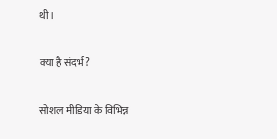थी।

क्या है संदर्भ?

सोशल मीडिया के विभिन्न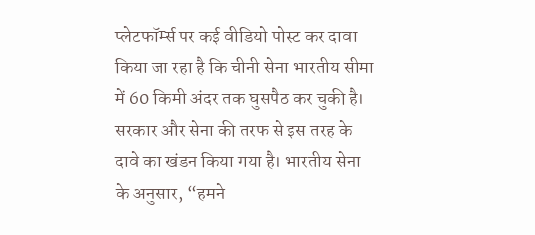प्लेटफॉर्म्स पर कई वीडियो पोस्ट कर दावा किया जा रहा है कि चीनी सेना भारतीय सीमा में 60 किमी अंदर तक घुसपैठ कर चुकी है। सरकार और सेना की तरफ से इस तरह के दावे का खंडन किया गया है। भारतीय सेना के अनुसार, “हमने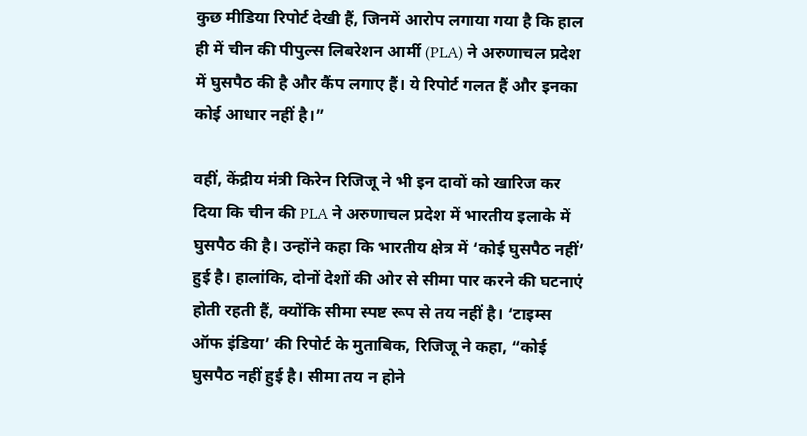कुछ मीडिया रिपोर्ट देखी हैं, जिनमें आरोप लगाया गया है कि हाल ही में चीन की पीपुल्स लिबरेशन आर्मी (PLA) ने अरुणाचल प्रदेश में घुसपैठ की है और कैंप लगाए हैं। ये रिपोर्ट गलत हैं और इनका कोई आधार नहीं है।”

वहीं, केंद्रीय मंत्री किरेन रिजिजू ने भी इन दावों को खारिज कर दिया कि चीन की PLA ने अरुणाचल प्रदेश में भारतीय इलाके में घुसपैठ की है। उन्होंने कहा कि भारतीय क्षेत्र में ‘कोई घुसपैठ नहीं’ हुई है। हालांकि, दोनों देशों की ओर से सीमा पार करने की घटनाएं होती रहती हैं, क्योंकि सीमा स्पष्ट रूप से तय नहीं है। ‘टाइम्स ऑफ इंडिया’ की रिपोर्ट के मुताबिक, रिजिजू ने कहा, “कोई घुसपैठ नहीं हुई है। सीमा तय न होने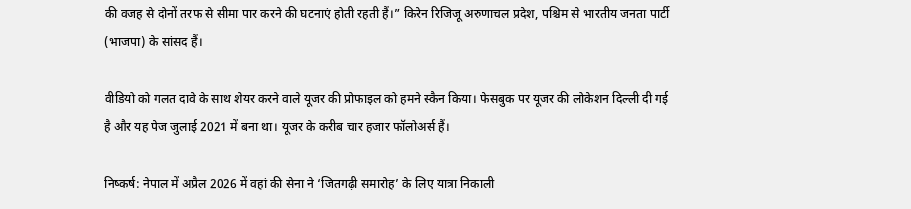की वजह से दोनों तरफ से सीमा पार करने की घटनाएं होती रहती हैं।” किरेन रिजिजू अरुणाचल प्रदेश, पश्चिम से भारतीय जनता पार्टी (भाजपा) के सांसद हैं।

वीडियो को गलत दावे के साथ शेयर करने वाले यूजर की प्रोफाइल को हमने स्कैन किया। फेसबुक पर यूजर की लोकेशन दिल्ली दी गई है और यह पेज जुलाई 2021 में बना था। यूजर के करीब चार हजार फॉलोअर्स हैं।

निष्कर्ष: नेपाल में अप्रैल 2026 में वहां की सेना ने ‘जितगढ़ी समारोह’ के लिए यात्रा निकाली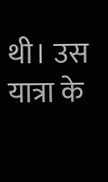थी। उस यात्रा के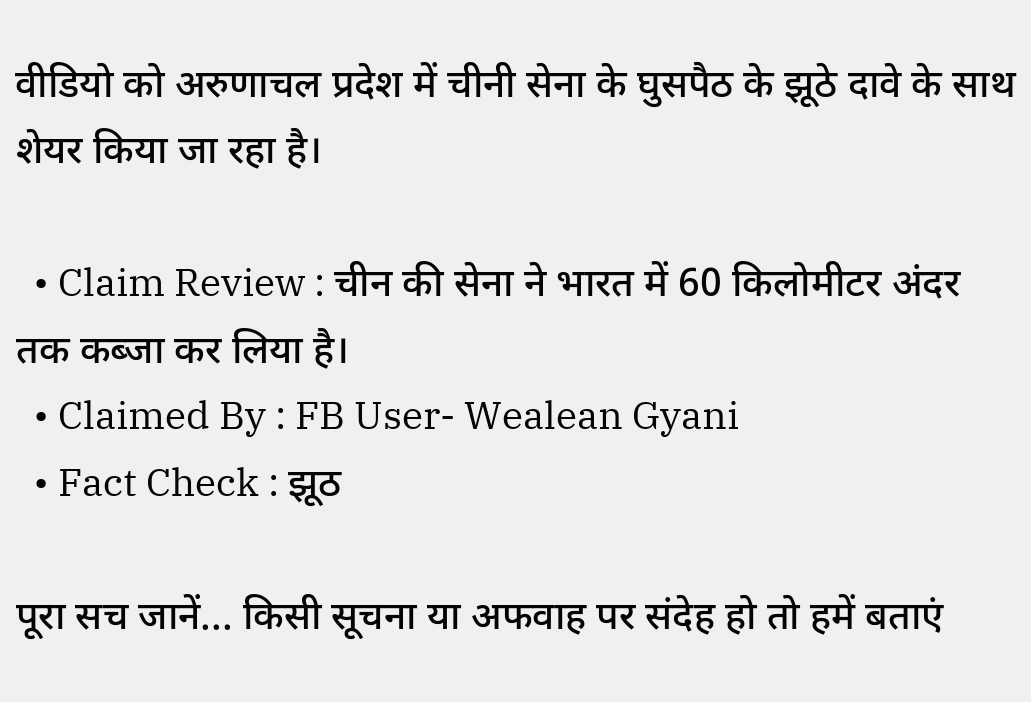वीडियो को अरुणाचल प्रदेश में चीनी सेना के घुसपैठ के झूठे दावे के साथ शेयर किया जा रहा है।

  • Claim Review : चीन की सेना ने भारत में 60 किलोमीटर अंदर तक कब्जा कर लिया है।
  • Claimed By : FB User- Wealean Gyani
  • Fact Check : झूठ

पूरा सच जानें... किसी सूचना या अफवाह पर संदेह हो तो हमें बताएं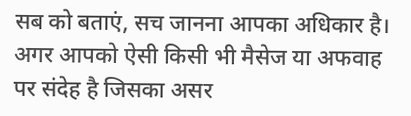सब को बताएं, सच जानना आपका अधिकार है। अगर आपको ऐसी किसी भी मैसेज या अफवाह पर संदेह है जिसका असर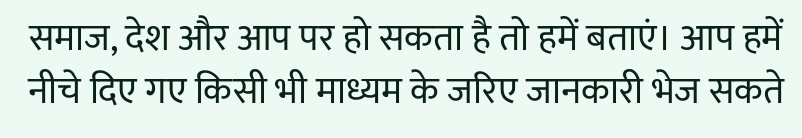समाज, देश और आप पर हो सकता है तो हमें बताएं। आप हमें नीचे दिए गए किसी भी माध्यम के जरिए जानकारी भेज सकते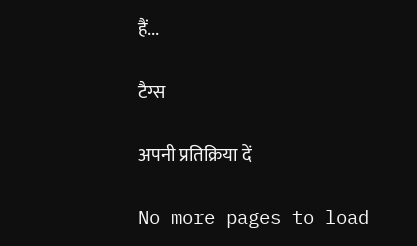हैं...

टैग्स

अपनी प्रतिक्रिया दें

No more pages to load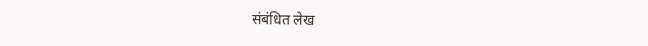संबंधित लेख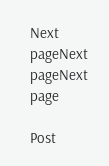Next pageNext pageNext page

Post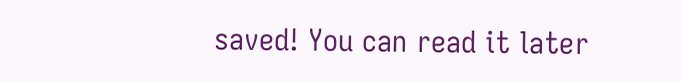saved! You can read it later